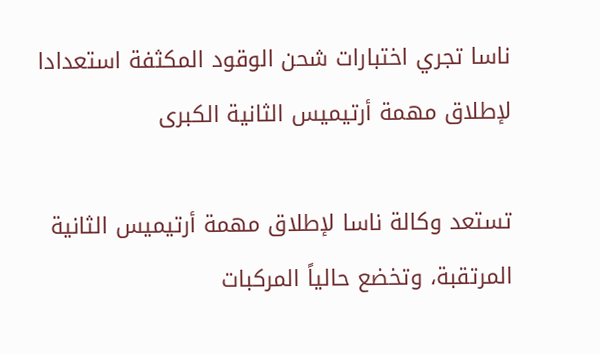ناسا تجري اختبارات شحن الوقود المكثفة استعدادا لإطلاق مهمة أرتيميس الثانية الكبرى

تستعد وكالة ناسا لإطلاق مهمة أرتيميس الثانية المرتقبة، وتخضع حالياً المركبات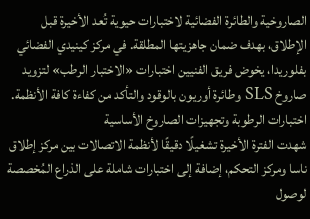الصاروخية والطائرة الفضائية لاختبارات حيوية تُعد الأخيرة قبل الإطلاق، بهدف ضمان جاهزيتها المطلقة. في مركز كينيدي الفضائي بفلوريدا، يخوض فريق الفنيين اختبارات «الاختبار الرطب» لتزويد صاروخ SLS وطائرة أوريون بالوقود والتأكد من كفاءة كافة الأنظمة.
اختبارات الرطوبة وتجهيزات الصاروخ الأساسية
شهدت الفترة الأخيرة تشغيلًا دقيقًا لأنظمة الاتصالات بين مركز إطلاق ناسا ومركز التحكم، إضافة إلى اختبارات شاملة على الذراع المُخصصة لوصول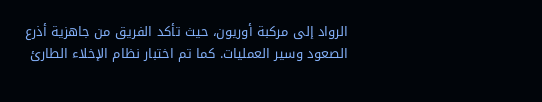الرواد إلى مركبة أوريون، حيث تأكد الفريق من جاهزية أذرع الصعود وسير العمليات. كما تم اختبار نظام الإخلاء الطارئ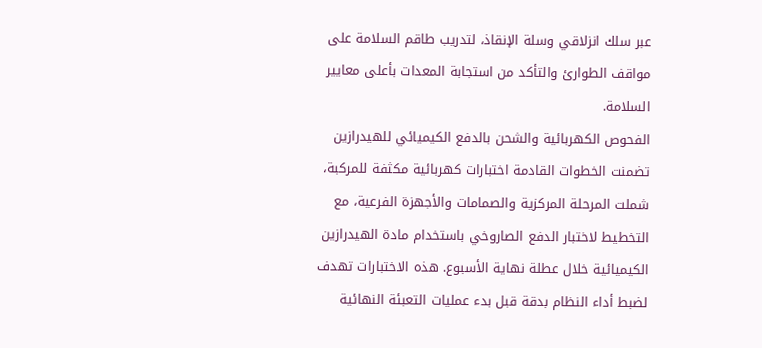عبر سلك انزلاقي وسلة الإنقاذ، لتدريب طاقم السلامة على مواقف الطوارئ والتأكد من استجابة المعدات بأعلى معايير السلامة.
الفحوص الكهربائية والشحن بالدفع الكيميائي للهيدرازين
تضمنت الخطوات القادمة اختبارات كهربائية مكثفة للمركبة، شملت المرحلة المركزية والصمامات والأجهزة الفرعية، مع التخطيط لاختبار الدفع الصاروخي باستخدام مادة الهيدرازين الكيميائية خلال عطلة نهاية الأسبوع. هذه الاختبارات تهدف لضبط أداء النظام بدقة قبل بدء عمليات التعبئة النهائية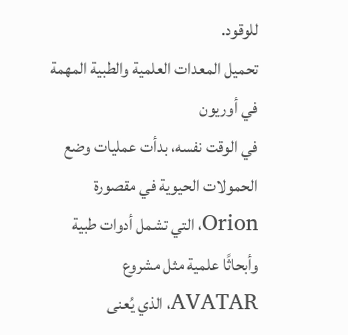للوقود.
تحميل المعدات العلمية والطبية المهمة في أوريون
في الوقت نفسه، بدأت عمليات وضع الحمولات الحيوية في مقصورة Orion، التي تشمل أدوات طبية وأبحاثًا علمية مثل مشروع AVATAR، الذي يُعنى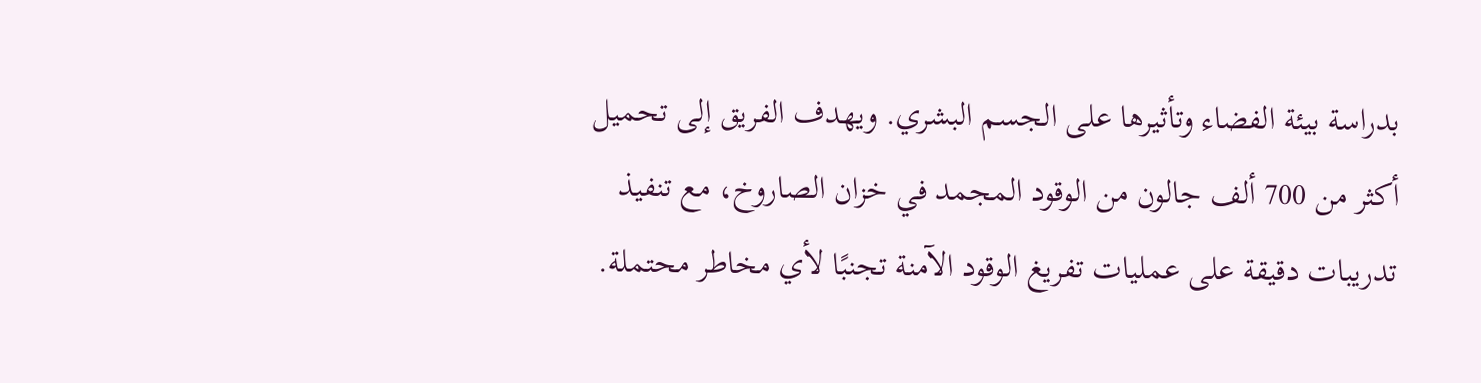بدراسة بيئة الفضاء وتأثيرها على الجسم البشري. ويهدف الفريق إلى تحميل أكثر من 700 ألف جالون من الوقود المجمد في خزان الصاروخ، مع تنفيذ تدريبات دقيقة على عمليات تفريغ الوقود الآمنة تجنبًا لأي مخاطر محتملة.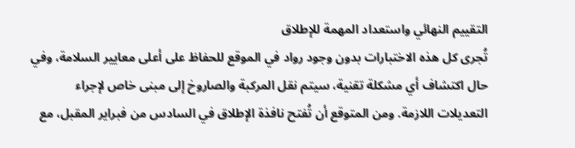التقييم النهائي واستعداد المهمة للإطلاق
تُجرى كل هذه الاختبارات بدون وجود رواد في الموقع للحفاظ على أعلى معايير السلامة، وفي حال اكتشاف أي مشكلة تقنية، سيتم نقل المركبة والصاروخ إلى مبنى خاص لإجراء التعديلات اللازمة. ومن المتوقع أن تُفتح نافذة الإطلاق في السادس من فبراير المقبل، مع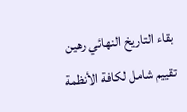بقاء التاريخ النهائي رهين تقييم شامل لكافة الأنظمة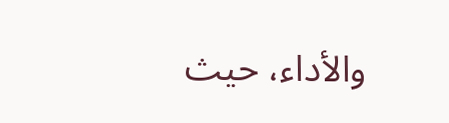والأداء، حيث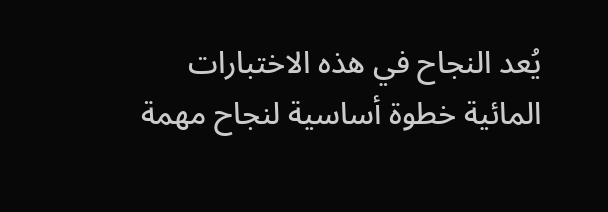يُعد النجاح في هذه الاختبارات المائية خطوة أساسية لنجاح مهمة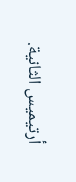أرتيميس الثانية.